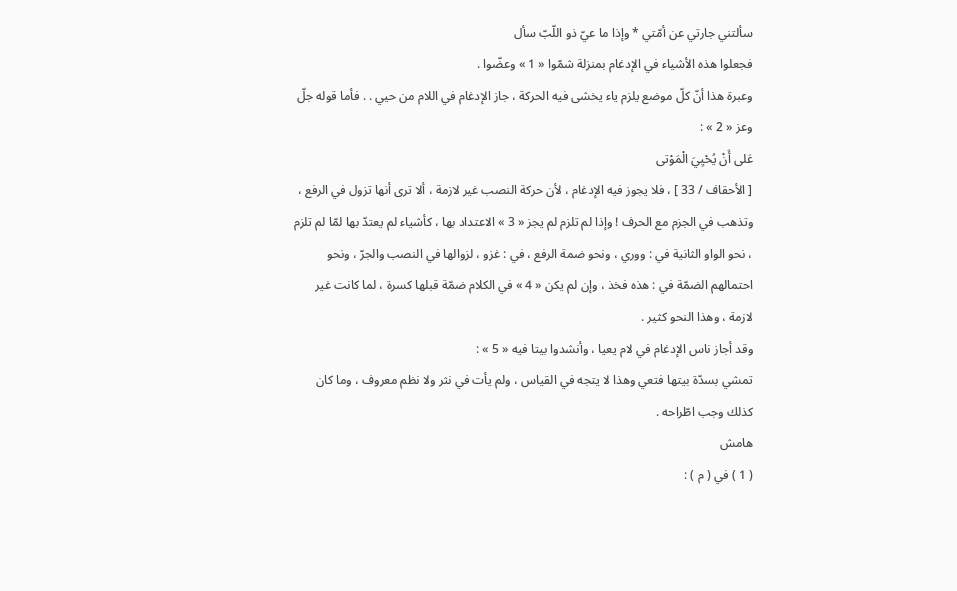سألتني جارتي عن أمّتي * وإذا ما عيّ ذو اللّبّ سأل
فجعلوا هذه الأشياء في الإدغام بمنزلة شمّوا « 1 » وعضّوا .
وعبرة هذا أنّ كلّ موضع يلزم ياء يخشى فيه الحركة ، جاز الإدغام في اللام من حيي . . فأما قوله جلّ وعز « 2 » :
عَلى أَنْ يُحْيِيَ الْمَوْتى
[ الأحقاف / 33 ] ، فلا يجوز فيه الإدغام ، لأن حركة النصب غير لازمة ، ألا ترى أنها تزول في الرفع ، وتذهب في الجزم مع الحرف ! وإذا لم تلزم لم يجز « 3 » الاعتداد بها ، كأشياء لم يعتدّ بها لمّا لم تلزم ، نحو الواو الثانية في : ووري ، ونحو ضمة الرفع ، في : غزو ، لزوالها في النصب والجرّ ، ونحو احتمالهم الضمّة في : هذه فخذ ، وإن لم يكن « 4 » في الكلام ضمّة قبلها كسرة ، لما كانت غير لازمة ، وهذا النحو كثير .
وقد أجاز ناس الإدغام في لام يعيا ، وأنشدوا بيتا فيه « 5 » :
تمشي بسدّة بيتها فتعي وهذا لا يتجه في القياس ، ولم يأت في نثر ولا نظم معروف ، وما كان كذلك وجب اطّراحه .
هامش
( 1 ) في ( م ) :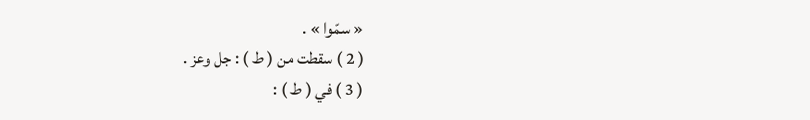« سمّوا » .
( 2 ) سقطت من ( ط ) : جل وعز .
( 3 ) في ( ط ) :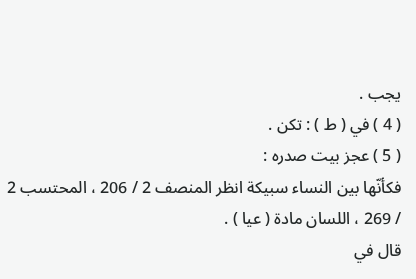يجب .
( 4 ) في ( ط ) : تكن .
( 5 ) عجز بيت صدره :
فكأنّها بين النساء سبيكة انظر المنصف 2 / 206 ، المحتسب 2 / 269 ، اللسان مادة ( عيا ) .
قال في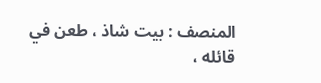المنصف : بيت شاذ ، طعن في قائله ،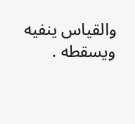والقياس ينفيه ويسقطه .